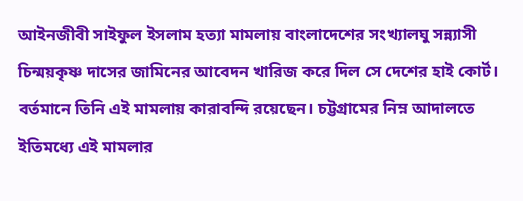আইনজীবী সাইফুল ইসলাম হত্যা মামলায় বাংলাদেশের সংখ্যালঘু সন্ন্যাসী চিন্ময়কৃষ্ণ দাসের জামিনের আবেদন খারিজ করে দিল সে দেশের হাই কোর্ট। বর্তমানে তিনি এই মামলায় কারাবন্দি রয়েছেন। চট্টগ্রামের নিম্ন আদালতে ইতিমধ্যে এই মামলার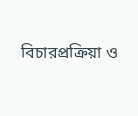বিচারপ্রক্রিয়া ও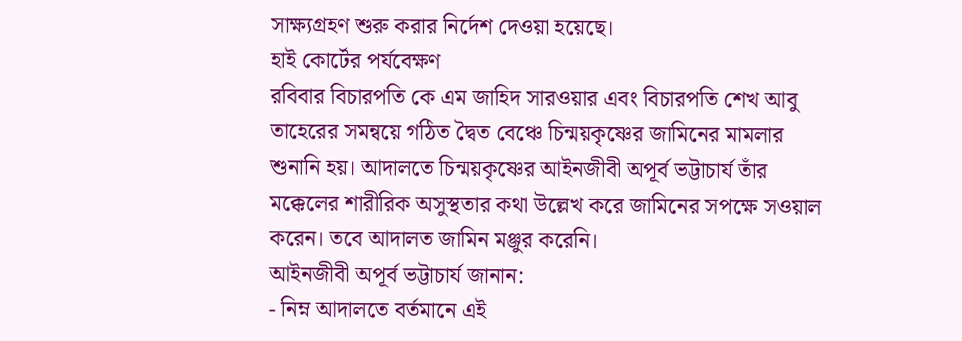সাক্ষ্যগ্রহণ শুরু করার নির্দেশ দেওয়া হয়েছে।
হাই কোর্টের পর্যবেক্ষণ
রবিবার বিচারপতি কে এম জাহিদ সারওয়ার এবং বিচারপতি শেখ আবু তাহেরের সমন্বয়ে গঠিত দ্বৈত বেঞ্চে চিন্ময়কৃষ্ণের জামিনের মামলার শুনানি হয়। আদালতে চিন্ময়কৃষ্ণের আইনজীবী অপূর্ব ভট্টাচার্য তাঁর মক্কেলের শারীরিক অসুস্থতার কথা উল্লেখ করে জামিনের সপক্ষে সওয়াল করেন। তবে আদালত জামিন মঞ্জুর করেনি।
আইনজীবী অপূর্ব ভট্টাচার্য জানান:
- নিম্ন আদালতে বর্তমানে এই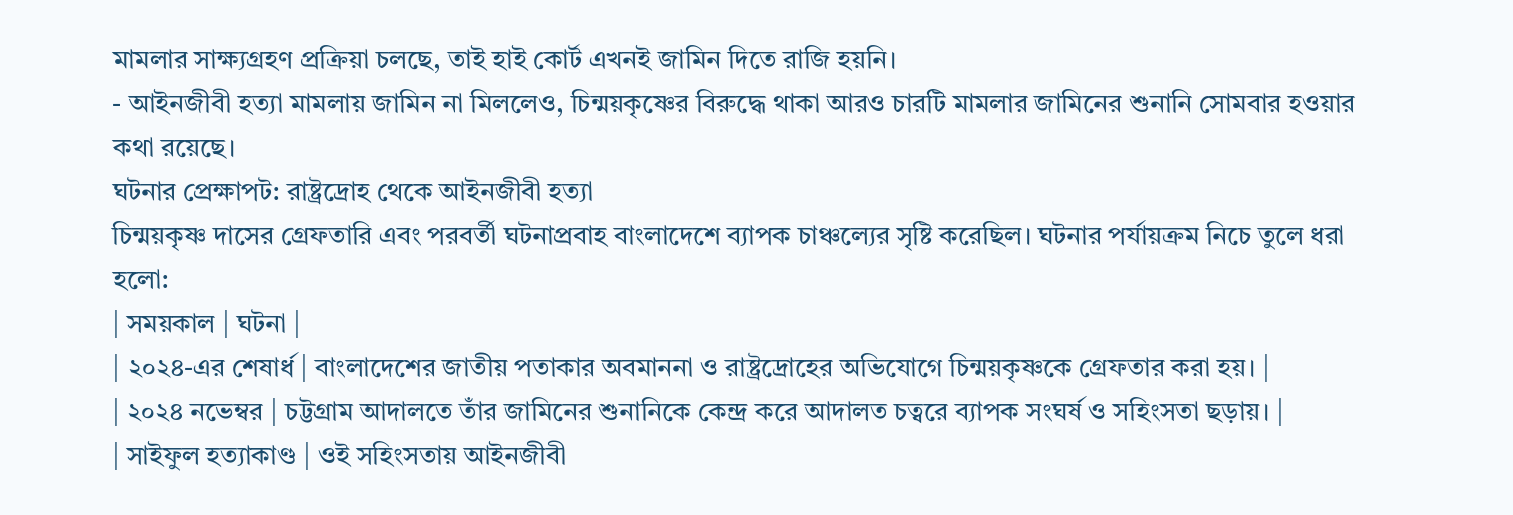মামলার সাক্ষ্যগ্রহণ প্রক্রিয়া চলছে, তাই হাই কোর্ট এখনই জামিন দিতে রাজি হয়নি।
- আইনজীবী হত্যা মামলায় জামিন না মিললেও, চিন্ময়কৃষ্ণের বিরুদ্ধে থাকা আরও চারটি মামলার জামিনের শুনানি সোমবার হওয়ার কথা রয়েছে।
ঘটনার প্রেক্ষাপট: রাষ্ট্রদ্রোহ থেকে আইনজীবী হত্যা
চিন্ময়কৃষ্ণ দাসের গ্রেফতারি এবং পরবর্তী ঘটনাপ্রবাহ বাংলাদেশে ব্যাপক চাঞ্চল্যের সৃষ্টি করেছিল। ঘটনার পর্যায়ক্রম নিচে তুলে ধরা হলো:
| সময়কাল | ঘটনা |
| ২০২৪-এর শেষার্ধ | বাংলাদেশের জাতীয় পতাকার অবমাননা ও রাষ্ট্রদ্রোহের অভিযোগে চিন্ময়কৃষ্ণকে গ্রেফতার করা হয়। |
| ২০২৪ নভেম্বর | চট্টগ্রাম আদালতে তাঁর জামিনের শুনানিকে কেন্দ্র করে আদালত চত্বরে ব্যাপক সংঘর্ষ ও সহিংসতা ছড়ায়। |
| সাইফুল হত্যাকাণ্ড | ওই সহিংসতায় আইনজীবী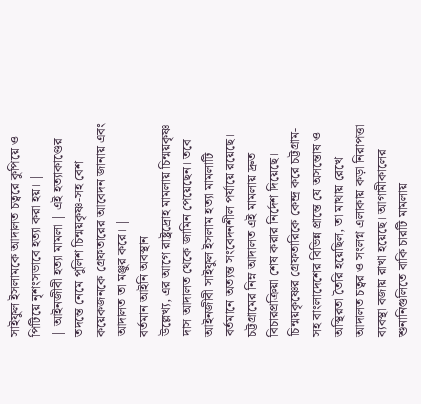সাইফুল ইসলামকে আদালত চত্বরে কুপিয়ে ও পিটিয়ে নৃশংসভাবে হত্যা করা হয়। |
| আইনজীবী হত্যা মামলা | এই হত্যাকাণ্ডের তদন্তে নেমে পুলিশ চিন্ময়কৃষ্ণ-সহ বেশ কয়েকজনকে গ্রেফতারের আবেদন জানায় এবং আদালত তা মঞ্জুর করে। |
বর্তমান আইনি অবস্থান
উল্লেখ্য, এর আগে রাষ্ট্রদ্রোহ মামলায় চিন্ময়কৃষ্ণ দাস আদালত থেকে জামিন পেয়েছেন। তবে আইনজীবী সাইফুল ইসলাম হত্যা মামলাটি বর্তমানে অত্যন্ত সংবেদনশীল পর্যায়ে রয়েছে। চট্টগ্রামের নিম্ন আদালত এই মামলায় দ্রুত বিচারপ্রক্রিয়া শেষ করার নির্দেশ দিয়েছে।
চিন্ময়কৃষ্ণের গ্রেফতারিকে কেন্দ্র করে চট্টগ্রাম-সহ বাংলাদেশের বিভিন্ন প্রান্তে যে অসন্তোষ ও অস্থিরতা তৈরি হয়েছিল, তা মাথায় রেখে আদালত চত্বর ও সংলগ্ন এলাকায় কড়া নিরাপত্তা ব্যবস্থা বজায় রাখা হয়েছে। আগামীকালের শুনানিগুলিতে বাকি চারটি মামলায়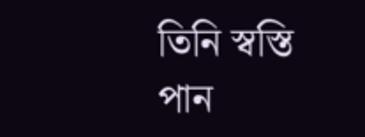তিনি স্বস্তি পান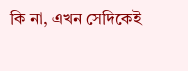কি না, এখন সেদিকেই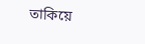তাকিয়ে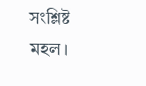সংশ্লিষ্ট মহল।